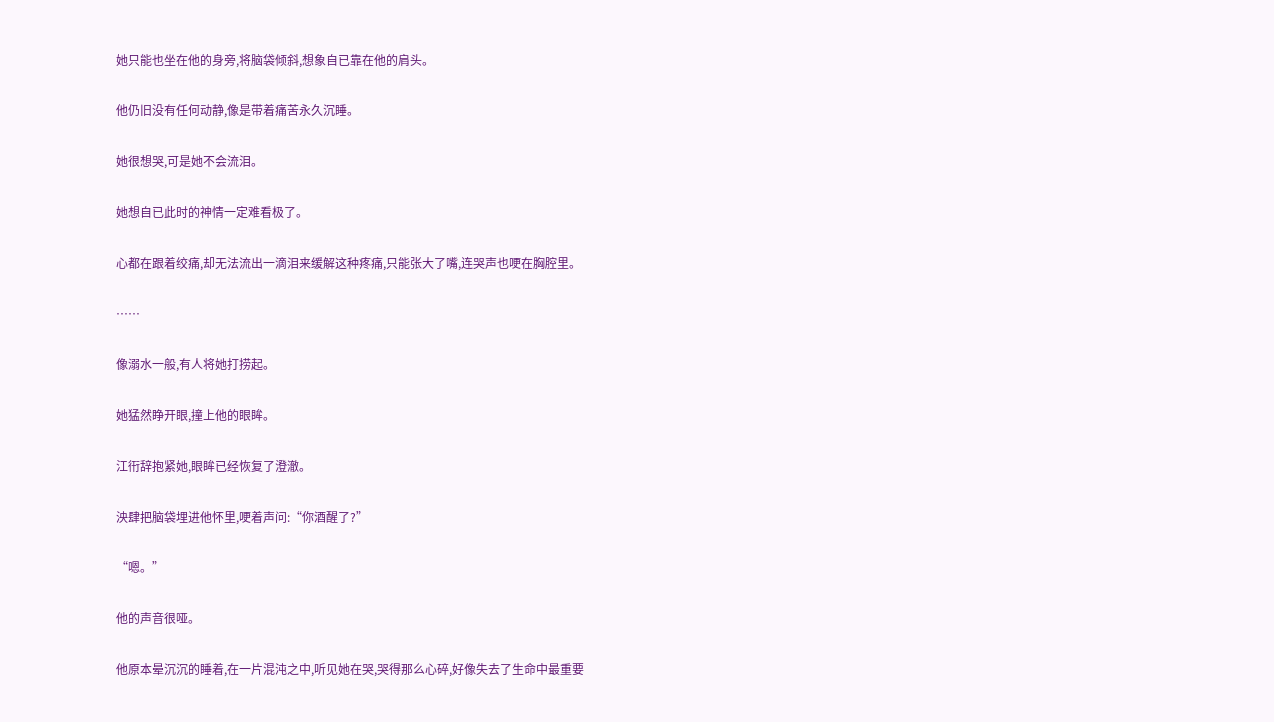她只能也坐在他的身旁,将脑袋倾斜,想象自已靠在他的肩头。

他仍旧没有任何动静,像是带着痛苦永久沉睡。

她很想哭,可是她不会流泪。

她想自已此时的神情一定难看极了。

心都在跟着绞痛,却无法流出一滴泪来缓解这种疼痛,只能张大了嘴,连哭声也哽在胸腔里。

……

像溺水一般,有人将她打捞起。

她猛然睁开眼,撞上他的眼眸。

江衎辞抱紧她,眼眸已经恢复了澄澈。

泱肆把脑袋埋进他怀里,哽着声问:“你酒醒了?”

“嗯。”

他的声音很哑。

他原本晕沉沉的睡着,在一片混沌之中,听见她在哭,哭得那么心碎,好像失去了生命中最重要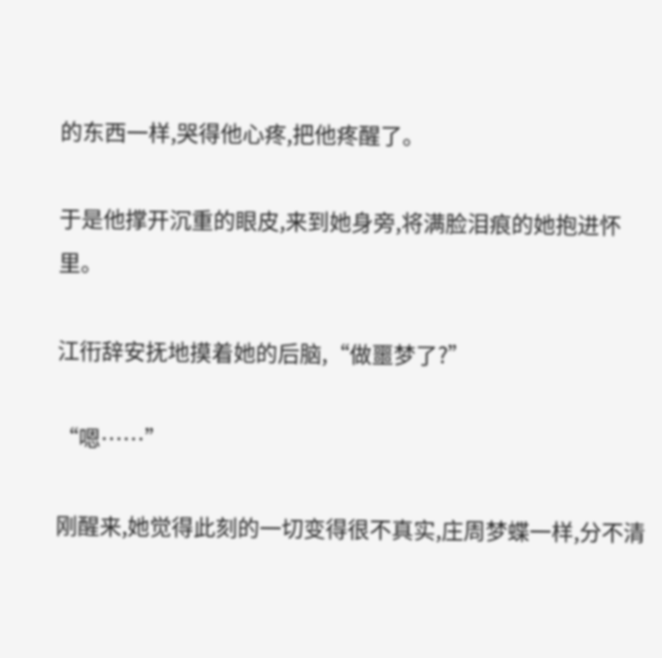的东西一样,哭得他心疼,把他疼醒了。

于是他撑开沉重的眼皮,来到她身旁,将满脸泪痕的她抱进怀里。

江衎辞安抚地摸着她的后脑,“做噩梦了?”

“嗯……”

刚醒来,她觉得此刻的一切变得很不真实,庄周梦蝶一样,分不清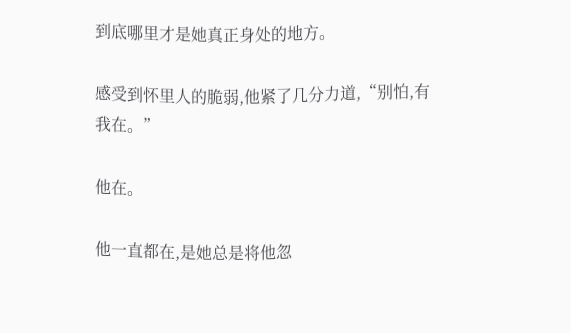到底哪里才是她真正身处的地方。

感受到怀里人的脆弱,他紧了几分力道,“别怕,有我在。”

他在。

他一直都在,是她总是将他忽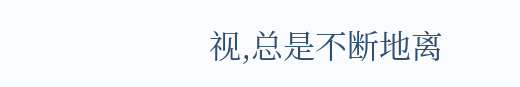视,总是不断地离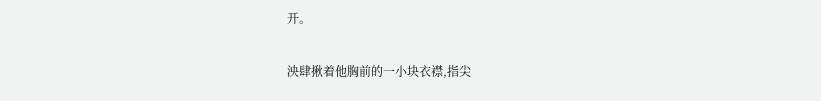开。

泱肆揪着他胸前的一小块衣襟,指尖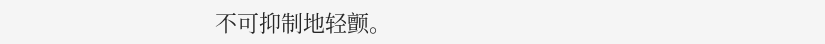不可抑制地轻颤。